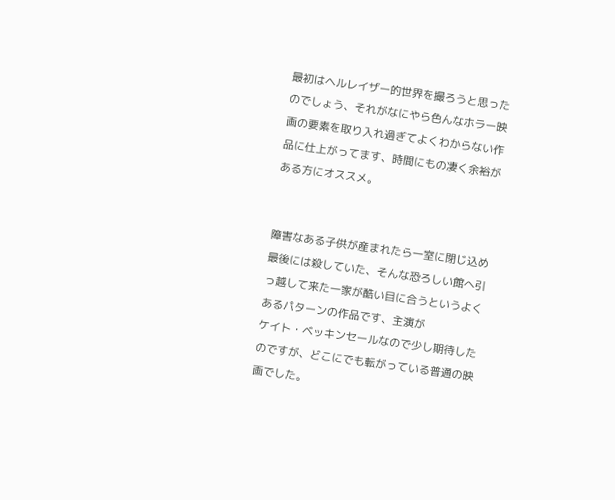最初はヘルレイザー的世界を撮ろうと思ったのでしょう、それがなにやら色んなホラー映画の要素を取り入れ過ぎてよくわからない作品に仕上がってます、時間にもの凄く余裕がある方にオススメ。


障害なある子供が産まれたら一室に閉じ込め最後には殺していた、そんな恐ろしい館へ引っ越して来た一家が酷い目に合うというよくあるパターンの作品です、主演が
ケイト・ベッキンセールなので少し期待したのですが、どこにでも転がっている普通の映画でした。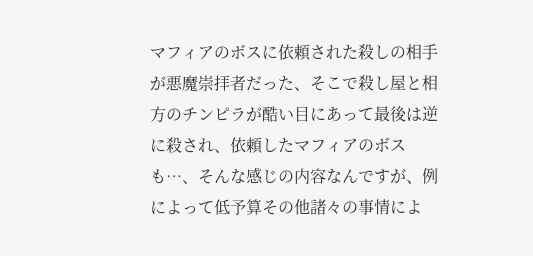マフィアのボスに依頼された殺しの相手が悪魔崇拝者だった、そこで殺し屋と相方のチンピラが酷い目にあって最後は逆に殺され、依頼したマフィアのボスも…、そんな感じの内容なんですが、例によって低予算その他諸々の事情によ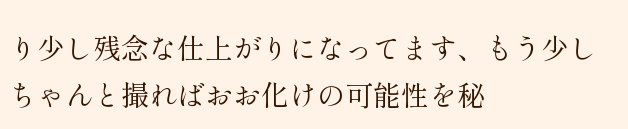り少し残念な仕上がりになってます、もう少しちゃんと撮ればおお化けの可能性を秘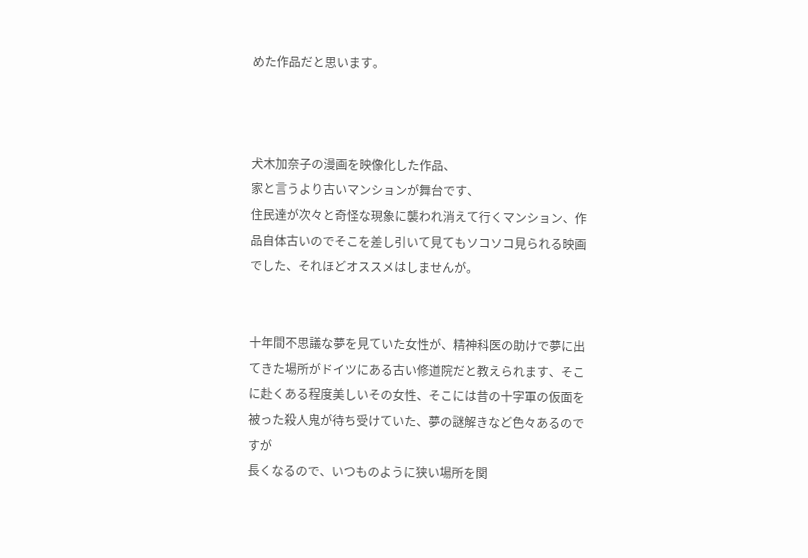めた作品だと思います。



犬木加奈子の漫画を映像化した作品、
家と言うより古いマンションが舞台です、
住民達が次々と奇怪な現象に襲われ消えて行くマンション、作品自体古いのでそこを差し引いて見てもソコソコ見られる映画でした、それほどオススメはしませんが。


十年間不思議な夢を見ていた女性が、精神科医の助けで夢に出てきた場所がドイツにある古い修道院だと教えられます、そこに赴くある程度美しいその女性、そこには昔の十字軍の仮面を被った殺人鬼が待ち受けていた、夢の謎解きなど色々あるのですが
長くなるので、いつものように狭い場所を関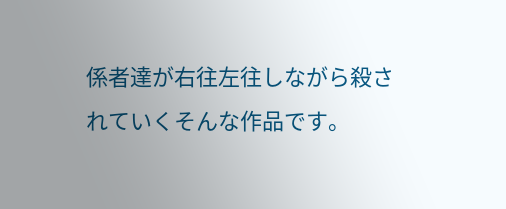係者達が右往左往しながら殺されていくそんな作品です。